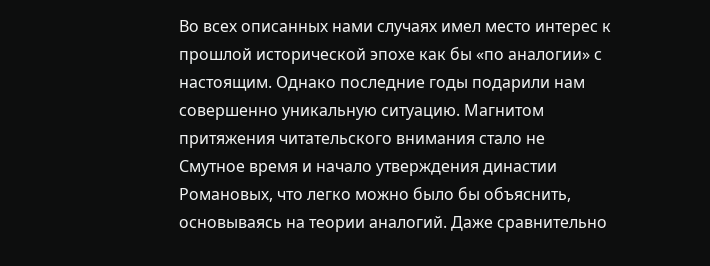Во всех описанных нами случаях имел место интерес к прошлой исторической эпохе как бы «по аналогии» с настоящим. Однако последние годы подарили нам совершенно уникальную ситуацию. Магнитом притяжения читательского внимания стало не Смутное время и начало утверждения династии Романовых, что легко можно было бы объяснить, основываясь на теории аналогий. Даже сравнительно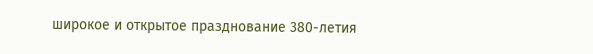широкое и открытое празднование 380-летия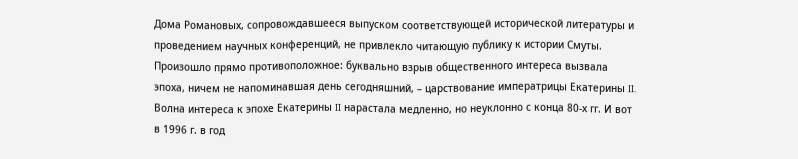Дома Романовых, сопровождавшееся выпуском соответствующей исторической литературы и проведением научных конференций, не привлекло читающую публику к истории Смуты. Произошло прямо противоположное: буквально взрыв общественного интереса вызвала эпоха, ничем не напоминавшая день сегодняшний, – царствование императрицы Екатерины II.
Волна интереса к эпохе Екатерины II нарастала медленно, но неуклонно с конца 80-х гг. И вот в 1996 г. в год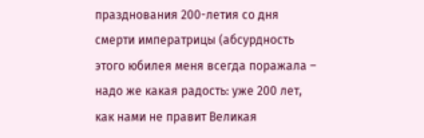празднования 200-летия со дня смерти императрицы (абсурдность этого юбилея меня всегда поражала – надо же какая радость: уже 200 лет, как нами не правит Великая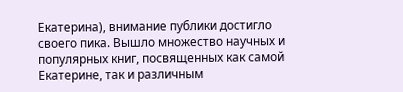Екатерина), внимание публики достигло своего пика. Вышло множество научных и популярных книг, посвященных как самой Екатерине, так и различным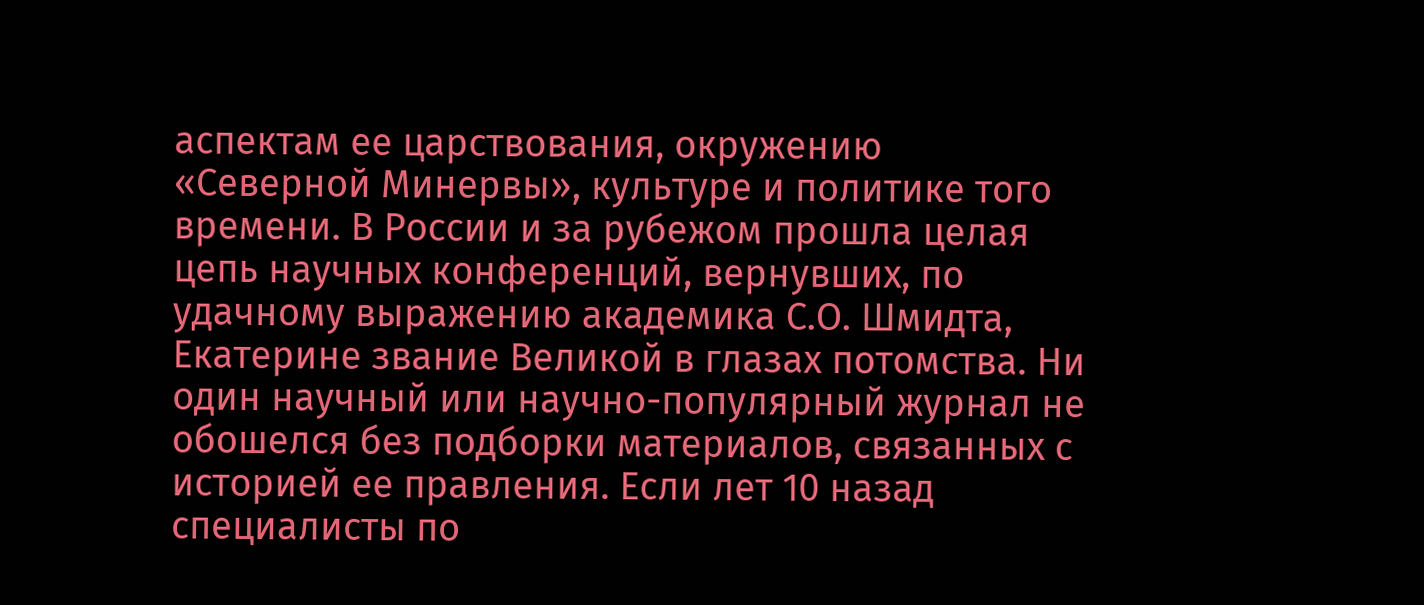аспектам ее царствования, окружению «Северной Минервы», культуре и политике того времени. В России и за рубежом прошла целая цепь научных конференций, вернувших, по удачному выражению академика С.О. Шмидта, Екатерине звание Великой в глазах потомства. Ни один научный или научно-популярный журнал не обошелся без подборки материалов, связанных с историей ее правления. Если лет 10 назад специалисты по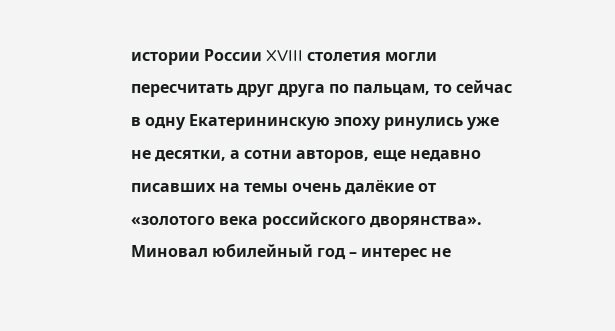истории России XVIII столетия могли пересчитать друг друга по пальцам, то сейчас в одну Екатерининскую эпоху ринулись уже не десятки, а сотни авторов, еще недавно писавших на темы очень далёкие от «золотого века российского дворянства».
Миновал юбилейный год – интерес не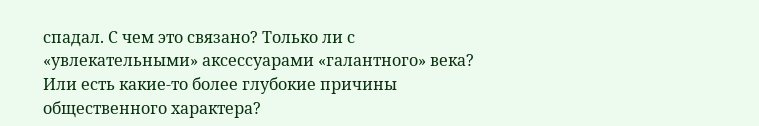спадал. С чем это связано? Только ли с «увлекательными» аксессуарами «галантного» века? Или есть какие-то более глубокие причины общественного характера?